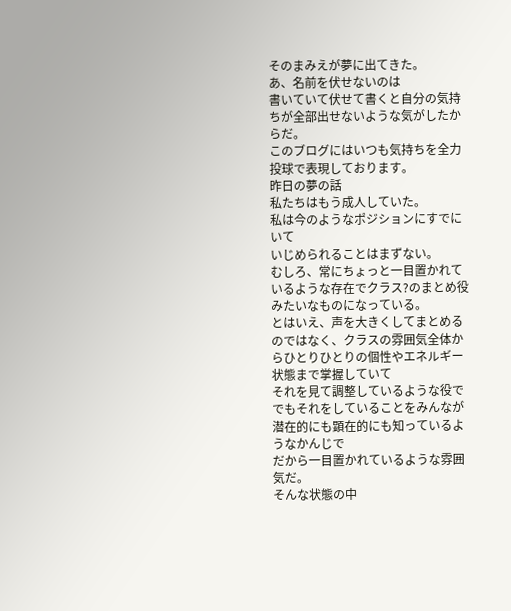そのまみえが夢に出てきた。
あ、名前を伏せないのは
書いていて伏せて書くと自分の気持ちが全部出せないような気がしたからだ。
このブログにはいつも気持ちを全力投球で表現しております。
昨日の夢の話
私たちはもう成人していた。
私は今のようなポジションにすでにいて
いじめられることはまずない。
むしろ、常にちょっと一目置かれているような存在でクラス?のまとめ役みたいなものになっている。
とはいえ、声を大きくしてまとめるのではなく、クラスの雰囲気全体からひとりひとりの個性やエネルギー状態まで掌握していて
それを見て調整しているような役で
でもそれをしていることをみんなが潜在的にも顕在的にも知っているようなかんじで
だから一目置かれているような雰囲気だ。
そんな状態の中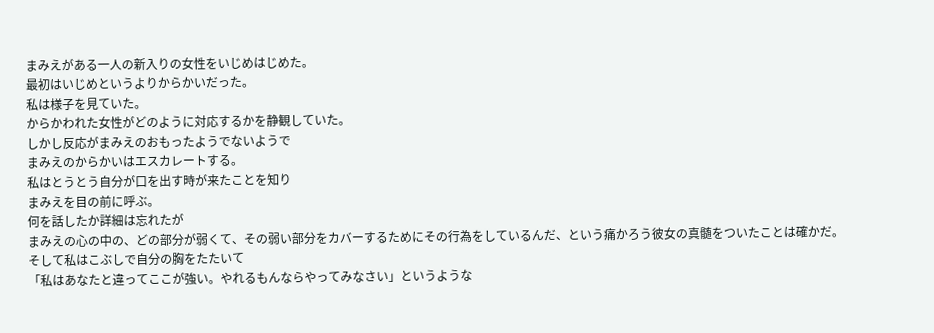まみえがある一人の新入りの女性をいじめはじめた。
最初はいじめというよりからかいだった。
私は様子を見ていた。
からかわれた女性がどのように対応するかを静観していた。
しかし反応がまみえのおもったようでないようで
まみえのからかいはエスカレートする。
私はとうとう自分が口を出す時が来たことを知り
まみえを目の前に呼ぶ。
何を話したか詳細は忘れたが
まみえの心の中の、どの部分が弱くて、その弱い部分をカバーするためにその行為をしているんだ、という痛かろう彼女の真髄をついたことは確かだ。
そして私はこぶしで自分の胸をたたいて
「私はあなたと違ってここが強い。やれるもんならやってみなさい」というような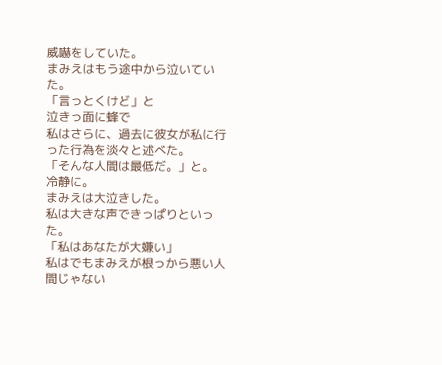威嚇をしていた。
まみえはもう途中から泣いていた。
「言っとくけど」と
泣きっ面に蜂で
私はさらに、過去に彼女が私に行った行為を淡々と述べた。
「そんな人間は最低だ。」と。
冷静に。
まみえは大泣きした。
私は大きな声できっぱりといった。
「私はあなたが大嫌い」
私はでもまみえが根っから悪い人間じゃない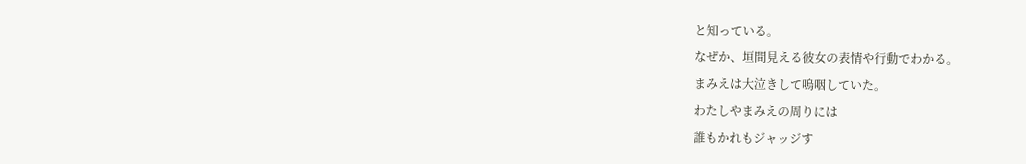と知っている。
なぜか、垣間見える彼女の表情や行動でわかる。
まみえは大泣きして嗚咽していた。
わたしやまみえの周りには
誰もかれもジャッジす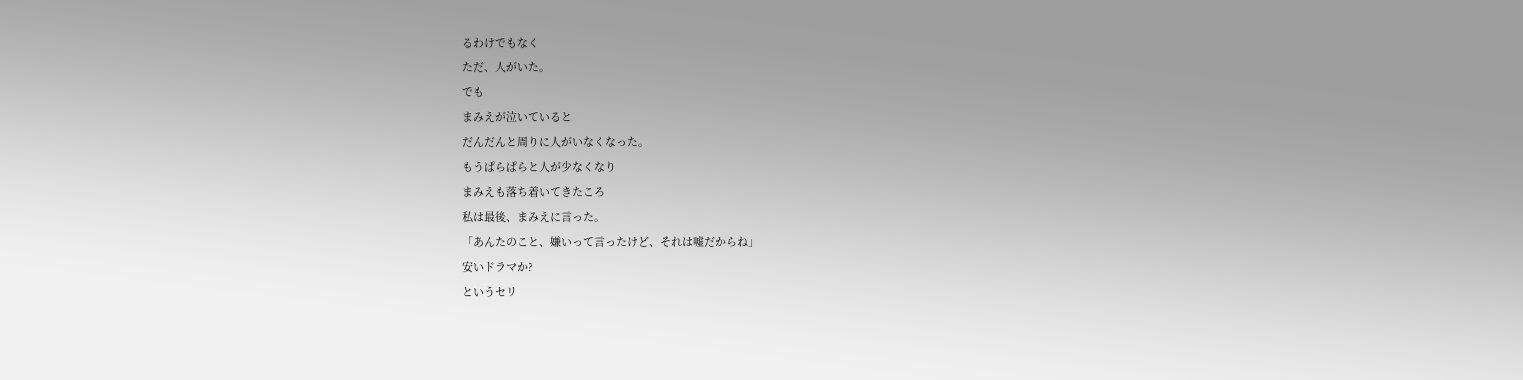るわけでもなく
ただ、人がいた。
でも
まみえが泣いていると
だんだんと周りに人がいなくなった。
もうぱらぱらと人が少なくなり
まみえも落ち着いてきたころ
私は最後、まみえに言った。
「あんたのこと、嫌いって言ったけど、それは嘘だからね」
安いドラマか?
というセリ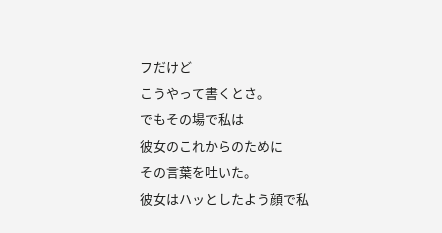フだけど
こうやって書くとさ。
でもその場で私は
彼女のこれからのために
その言葉を吐いた。
彼女はハッとしたよう顔で私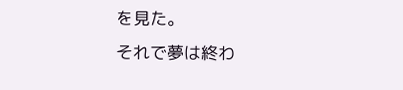を見た。
それで夢は終わ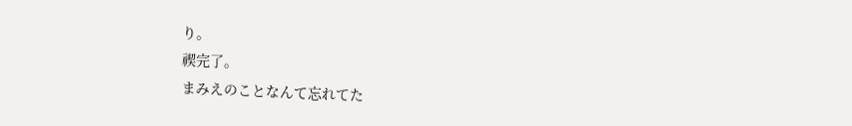り。
禊完了。
まみえのことなんて忘れてた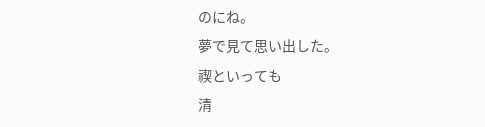のにね。
夢で見て思い出した。
禊といっても
清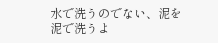水で洗うのでない、泥を泥で洗うよ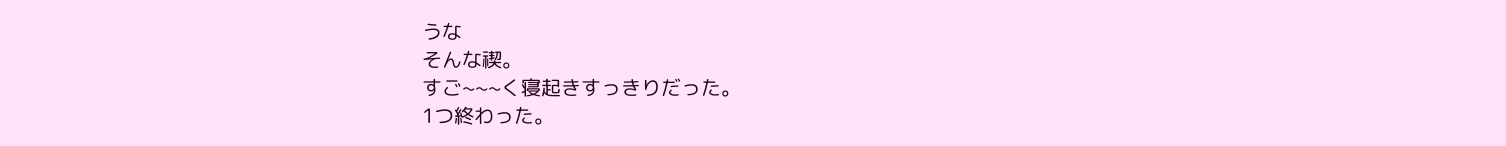うな
そんな禊。
すご~~~く寝起きすっきりだった。
1つ終わった。